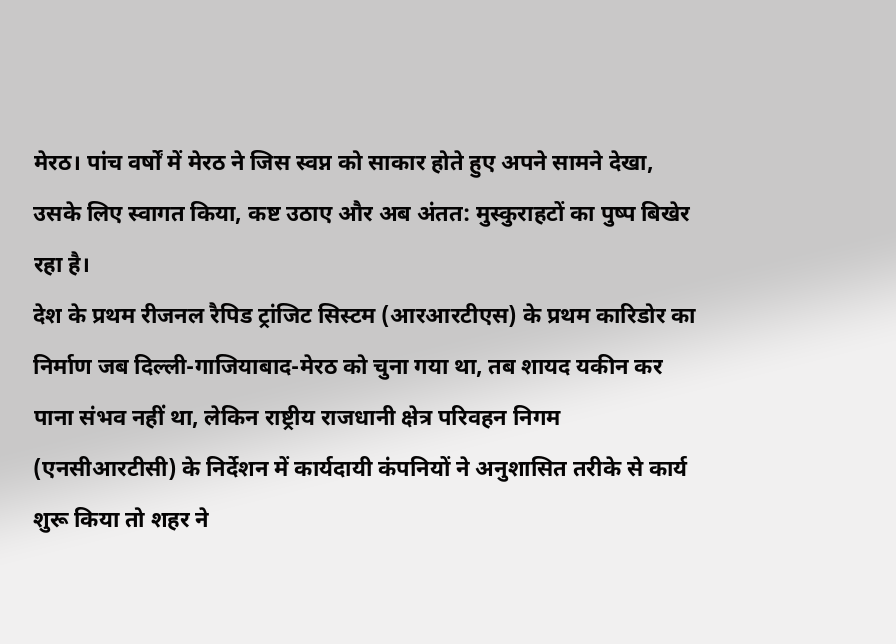मेरठ। पांच वर्षों में मेरठ ने जिस स्वप्न को साकार होते हुए अपने सामने देखा, उसके लिए स्वागत किया, कष्ट उठाए और अब अंतत: मुस्कुराहटों का पुष्प बिखेर रहा है।
देश के प्रथम रीजनल रैपिड ट्रांजिट सिस्टम (आरआरटीएस) के प्रथम कारिडोर का निर्माण जब दिल्ली-गाजियाबाद-मेरठ को चुना गया था, तब शायद यकीन कर पाना संभव नहीं था, लेकिन राष्ट्रीय राजधानी क्षेत्र परिवहन निगम (एनसीआरटीसी) के निर्देशन में कार्यदायी कंपनियों ने अनुशासित तरीके से कार्य शुरू किया तो शहर ने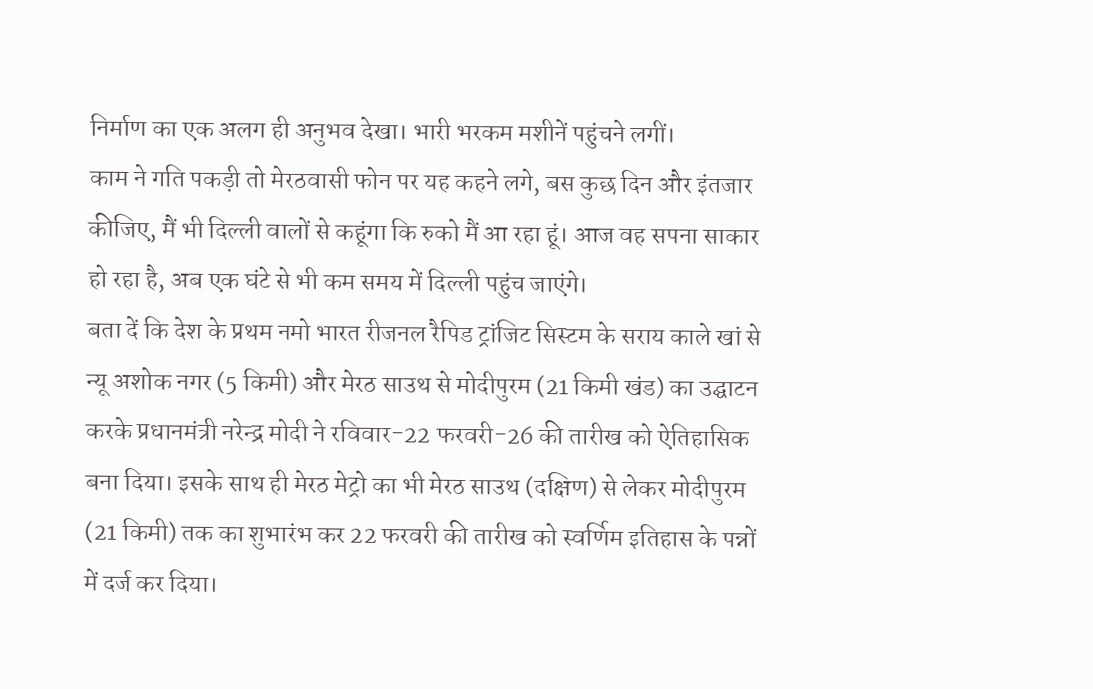निर्माण का एक अलग ही अनुभव देखा। भारी भरकम मशीनें पहुंचने लगीं।
काम ने गति पकड़ी तो मेरठवासी फोन पर यह कहने लगे, बस कुछ दिन और इंतजार कीजिए, मैं भी दिल्ली वालों से कहूंगा कि रुको मैं आ रहा हूं। आज वह सपना साकार हो रहा है, अब एक घंटे से भी कम समय में दिल्ली पहुंच जाएंगे।
बता दें कि देश के प्रथम नमो भारत रीजनल रैपिड ट्रांजिट सिस्टम के सराय काले खां से न्यू अशोक नगर (5 किमी) और मेरठ साउथ से मोदीपुरम (21 किमी खंड) का उद्घाटन करके प्रधानमंत्री नरेन्द्र मोदी ने रविवार-22 फरवरी-26 की तारीख को ऐतिहासिक बना दिया। इसके साथ ही मेरठ मेट्रो का भी मेरठ साउथ (दक्षिण) से लेकर मोदीपुरम (21 किमी) तक का शुभारंभ कर 22 फरवरी की तारीख को स्वर्णिम इतिहास के पन्नों में दर्ज कर दिया।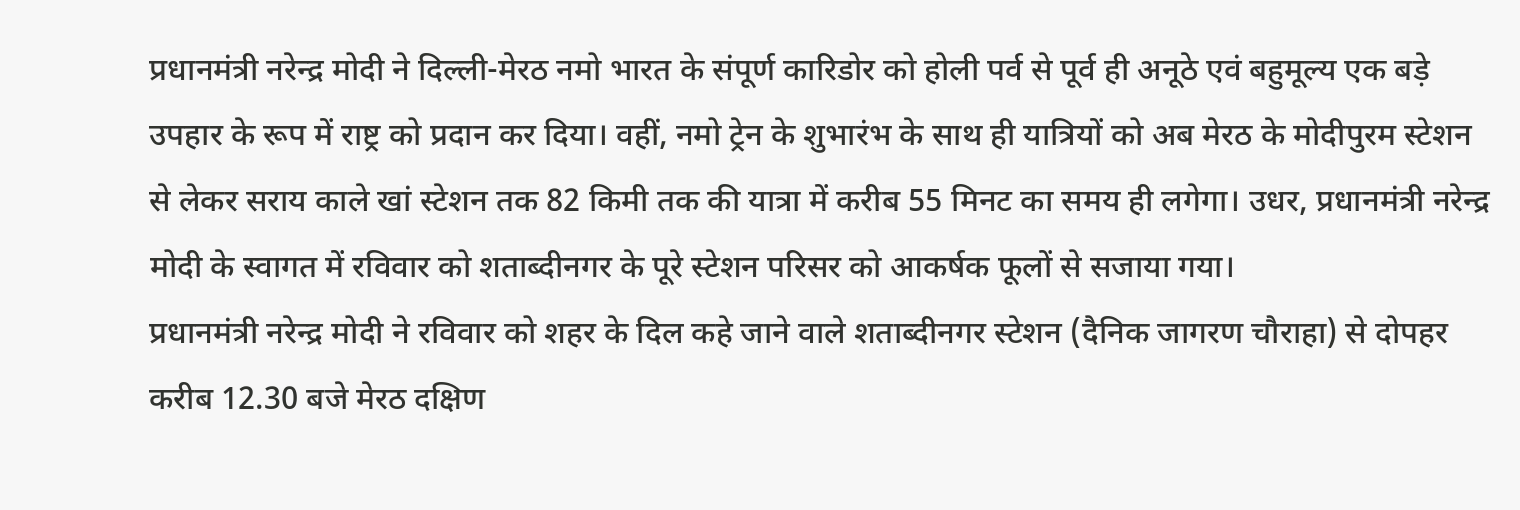प्रधानमंत्री नरेन्द्र मोदी ने दिल्ली-मेरठ नमो भारत के संपूर्ण कारिडोर को होली पर्व से पूर्व ही अनूठे एवं बहुमूल्य एक बड़े उपहार के रूप में राष्ट्र को प्रदान कर दिया। वहीं, नमो ट्रेन के शुभारंभ के साथ ही यात्रियों को अब मेरठ के मोदीपुरम स्टेशन से लेकर सराय काले खां स्टेशन तक 82 किमी तक की यात्रा में करीब 55 मिनट का समय ही लगेगा। उधर, प्रधानमंत्री नरेन्द्र मोदी के स्वागत में रविवार को शताब्दीनगर के पूरे स्टेशन परिसर को आकर्षक फूलों से सजाया गया।
प्रधानमंत्री नरेन्द्र मोदी ने रविवार को शहर के दिल कहे जाने वाले शताब्दीनगर स्टेशन (दैनिक जागरण चौराहा) से दोपहर करीब 12.30 बजे मेरठ दक्षिण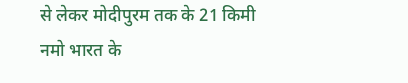से लेकर मोदीपुरम तक के 21 किमी नमो भारत के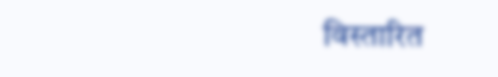विस्तारित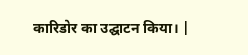कारिडोर का उद्घाटन किया। |